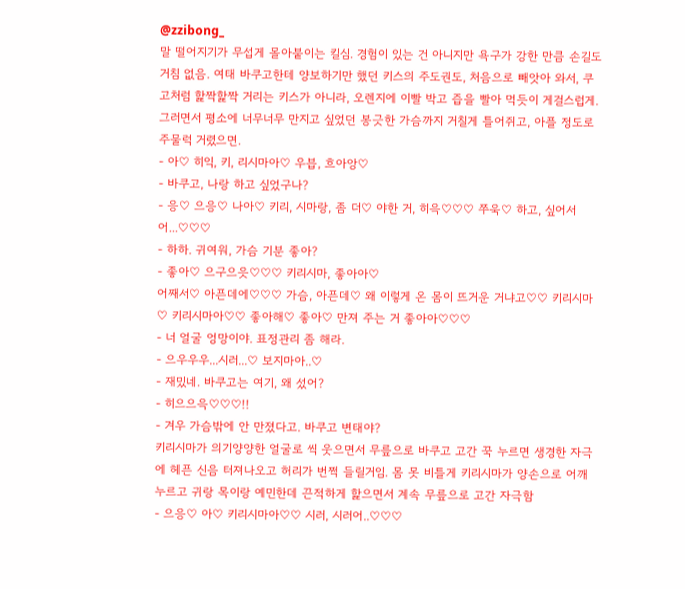@zzibong_
말 떨어지기가 무섭게 몰아붙이는 킬심. 경험이 있는 건 아니지만 욕구가 강한 만큼 손길도 거침 없음. 여태 바쿠고한테 양보하기만 했던 키스의 주도권도, 처음으로 빼앗아 와서, 쿠고처럼 핥짝핥짝 거리는 키스가 아니라, 오렌지에 이빨 박고 즙을 빨아 먹듯이 게걸스럽게. 그러면서 평소에 너무너무 만지고 싶었던 봉긋한 가슴까지 거칠게 틀어쥐고, 아플 정도로 주물럭 거렸으면.
- 아♡ 히익, 키, 리시마아♡ 우븝, 흐아앙♡
- 바쿠고, 나랑 하고 싶었구나?
- 응♡ 으응♡ 나아♡ 키리, 시마랑, 좀 더♡ 야한 거, 히윽♡♡♡ 쭈욱♡ 하고, 싶어서어...♡♡♡
- 하하. 귀여워, 가슴 기분 좋아?
- 좋아♡ 으구으읏♡♡♡ 키리시마, 좋아아♡
어째서♡ 아픈데에♡♡♡ 가슴, 아픈데♡ 왜 이렇게 온 몸이 뜨거운 거냐고♡♡ 키리시마♡ 키리시마아♡♡ 좋아해♡ 좋아♡ 만져 주는 거 좋아아♡♡♡
- 너 얼굴 엉망이야. 표정관리 좀 해라.
- 으우우우...시러...♡ 보지마아..♡
- 재밌네. 바쿠고는 여기, 왜 섰어?
- 히으으윽♡♡♡!!
- 겨우 가슴밖에 안 만졌다고. 바쿠고 변태야?
키리시마가 의기양양한 얼굴로 씩 웃으면서 무릎으로 바쿠고 고간 꾹 누르면 생경한 자극에 헤픈 신음 터져나오고 허리가 번쩍 들릴거임. 몸 못 비틀게 키리시마가 양손으로 어깨 누르고 귀랑 목이랑 예민한데 끈적하게 핥으면서 계속 무릎으로 고간 자극함
- 으응♡ 아♡ 키리시마아♡♡ 시러, 시러어..♡♡♡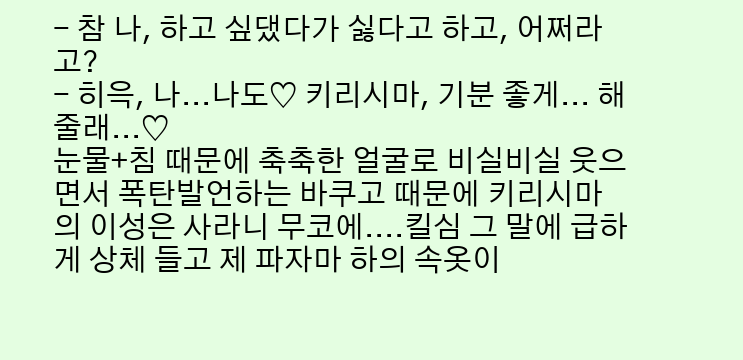- 참 나, 하고 싶댔다가 싫다고 하고, 어쩌라고?
- 히윽, 나...나도♡ 키리시마, 기분 좋게... 해줄래...♡
눈물+침 때문에 축축한 얼굴로 비실비실 웃으면서 폭탄발언하는 바쿠고 때문에 키리시마의 이성은 사라니 무코에....킬심 그 말에 급하게 상체 들고 제 파자마 하의 속옷이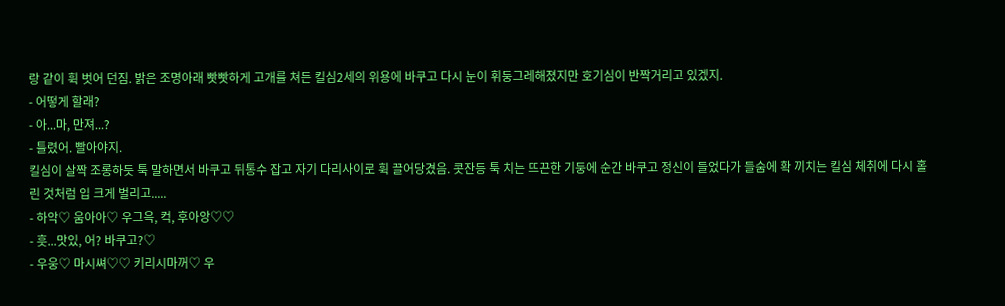랑 같이 휙 벗어 던짐. 밝은 조명아래 빳빳하게 고개를 쳐든 킬심2세의 위용에 바쿠고 다시 눈이 휘둥그레해졌지만 호기심이 반짝거리고 있겠지.
- 어떻게 할래?
- 아...마, 만져...?
- 틀렸어. 빨아야지.
킬심이 살짝 조롱하듯 툭 말하면서 바쿠고 뒤통수 잡고 자기 다리사이로 휙 끌어당겼음. 콧잔등 툭 치는 뜨끈한 기둥에 순간 바쿠고 정신이 들었다가 들숨에 확 끼치는 킬심 체취에 다시 홀린 것처럼 입 크게 벌리고.....
- 하악♡ 움아아♡ 우그윽, 컥, 후아앙♡♡
- 흣...맛있, 어? 바쿠고?♡
- 우웅♡ 마시쎠♡♡ 키리시마꺼♡ 우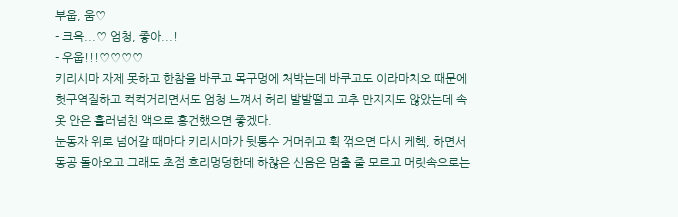부웁, 움♡
- 크윽...♡ 엄청, 좋아...!
- 우웁!!!♡♡♡♡
키리시마 자제 못하고 한참을 바쿠고 목구멍에 처박는데 바쿠고도 이라마치오 때문에 헛구역질하고 컥컥거리면서도 엄청 느껴서 허리 발발떨고 고추 만지지도 않았는데 속옷 안은 흘러넘친 액으로 흥건했으면 좋겠다.
눈동자 위로 넘어갈 때마다 키리시마가 뒷통수 거머쥐고 휙 꺾으면 다시 케헥, 하면서 동공 돌아오고 그래도 초점 흐리멍덩한데 하찮은 신음은 멈출 줄 모르고 머릿속으로는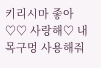키리시마 좋아♡♡ 사랑해♡ 내 목구멍 사용해줘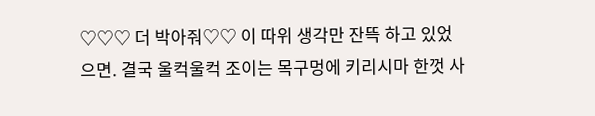♡♡♡ 더 박아줘♡♡ 이 따위 생각만 잔뜩 하고 있었으면. 결국 울컥울컥 조이는 목구멍에 키리시마 한껏 사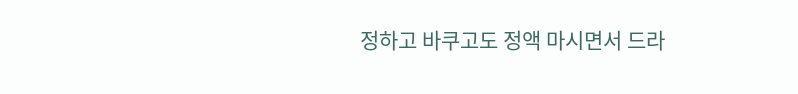정하고 바쿠고도 정액 마시면서 드라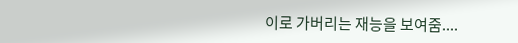이로 가버리는 재능을 보여줌....